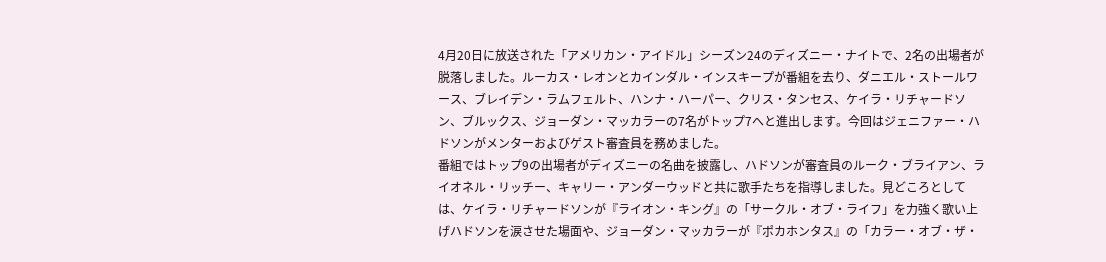4月20日に放送された「アメリカン・アイドル」シーズン24のディズニー・ナイトで、2名の出場者が脱落しました。ルーカス・レオンとカインダル・インスキープが番組を去り、ダニエル・ストールワース、ブレイデン・ラムフェルト、ハンナ・ハーパー、クリス・タンセス、ケイラ・リチャードソン、ブルックス、ジョーダン・マッカラーの7名がトップ7へと進出します。今回はジェニファー・ハドソンがメンターおよびゲスト審査員を務めました。
番組ではトップ9の出場者がディズニーの名曲を披露し、ハドソンが審査員のルーク・ブライアン、ライオネル・リッチー、キャリー・アンダーウッドと共に歌手たちを指導しました。見どころとしては、ケイラ・リチャードソンが『ライオン・キング』の「サークル・オブ・ライフ」を力強く歌い上げハドソンを涙させた場面や、ジョーダン・マッカラーが『ポカホンタス』の「カラー・オブ・ザ・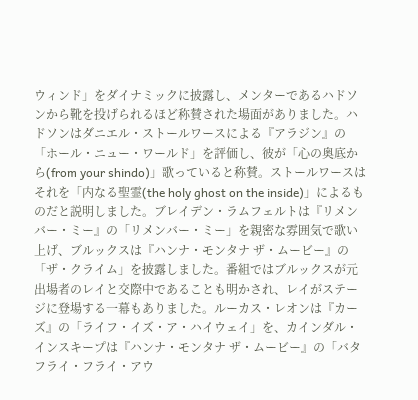ウィンド」をダイナミックに披露し、メンターであるハドソンから靴を投げられるほど称賛された場面がありました。ハドソンはダニエル・ストールワースによる『アラジン』の「ホール・ニュー・ワールド」を評価し、彼が「心の奥底から(from your shindo)」歌っていると称賛。ストールワースはそれを「内なる聖霊(the holy ghost on the inside)」によるものだと説明しました。ブレイデン・ラムフェルトは『リメンバー・ミー』の「リメンバー・ミー」を親密な雰囲気で歌い上げ、ブルックスは『ハンナ・モンタナ ザ・ムービー』の「ザ・クライム」を披露しました。番組ではブルックスが元出場者のレイと交際中であることも明かされ、レイがステージに登場する一幕もありました。ルーカス・レオンは『カーズ』の「ライフ・イズ・ア・ハイウェイ」を、カインダル・インスキープは『ハンナ・モンタナ ザ・ムービー』の「バタフライ・フライ・アウ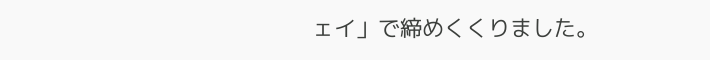ェイ」で締めくくりました。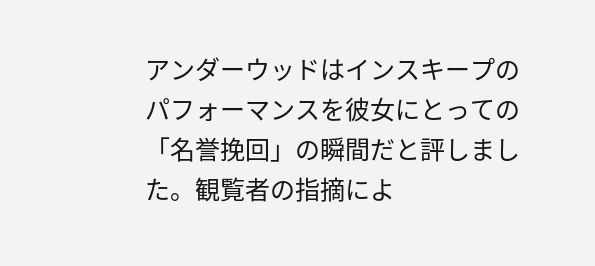アンダーウッドはインスキープのパフォーマンスを彼女にとっての「名誉挽回」の瞬間だと評しました。観覧者の指摘によ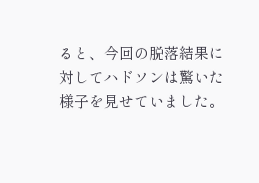ると、今回の脱落結果に対してハドソンは驚いた様子を見せていました。